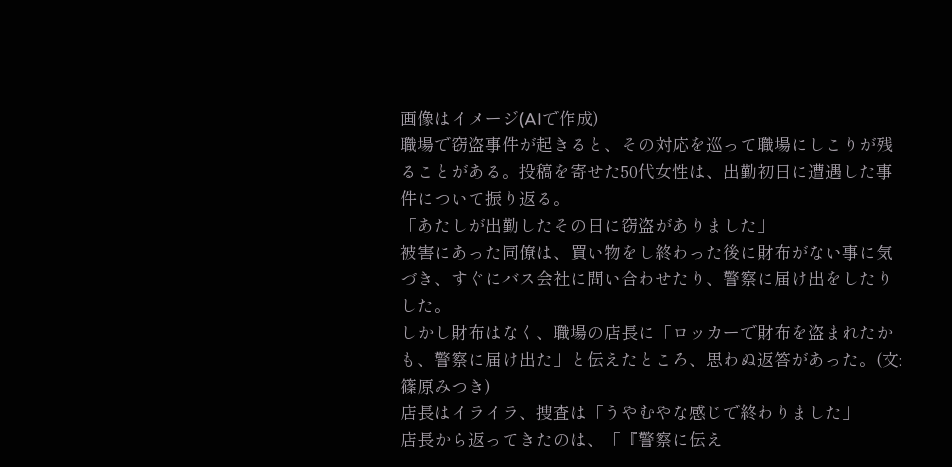画像はイメージ(AIで作成)
職場で窃盗事件が起きると、その対応を巡って職場にしこりが残ることがある。投稿を寄せた50代女性は、出勤初日に遭遇した事件について振り返る。
「あたしが出勤したその日に窃盗がありました」
被害にあった同僚は、買い物をし終わった後に財布がない事に気づき、すぐにバス会社に問い合わせたり、警察に届け出をしたりした。
しかし財布はなく、職場の店長に「ロッカーで財布を盗まれたかも、警察に届け出た」と伝えたところ、思わぬ返答があった。(文:篠原みつき)
店長はイライラ、捜査は「うやむやな感じで終わりました」
店長から返ってきたのは、「『警察に伝え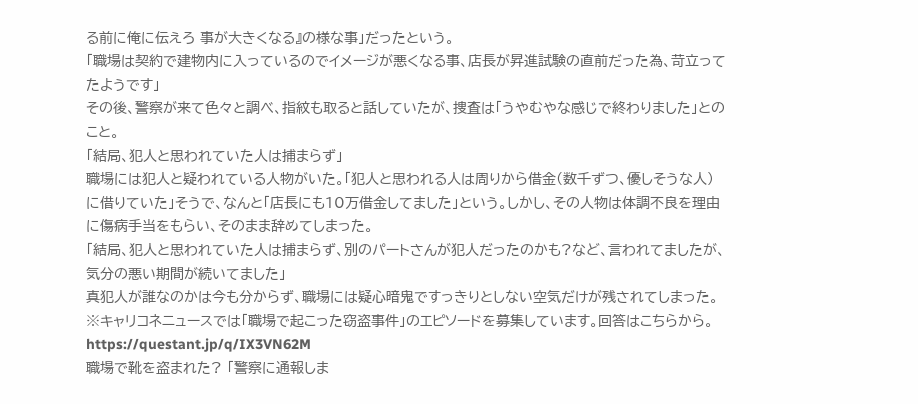る前に俺に伝えろ 事が大きくなる』の様な事」だったという。
「職場は契約で建物内に入っているのでイメージが悪くなる事、店長が昇進試験の直前だった為、苛立ってたようです」
その後、警察が来て色々と調べ、指紋も取ると話していたが、捜査は「うやむやな感じで終わりました」とのこと。
「結局、犯人と思われていた人は捕まらず」
職場には犯人と疑われている人物がいた。「犯人と思われる人は周りから借金(数千ずつ、優しそうな人)に借りていた」そうで、なんと「店長にも10万借金してました」という。しかし、その人物は体調不良を理由に傷病手当をもらい、そのまま辞めてしまった。
「結局、犯人と思われていた人は捕まらず、別のパートさんが犯人だったのかも?など、言われてましたが、気分の悪い期間が続いてました」
真犯人が誰なのかは今も分からず、職場には疑心暗鬼ですっきりとしない空気だけが残されてしまった。
※キャリコネニュースでは「職場で起こった窃盗事件」のエピソードを募集しています。回答はこちらから。https://questant.jp/q/IX3VN62M
職場で靴を盗まれた? 「警察に通報しま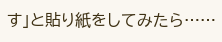す」と貼り紙をしてみたら……